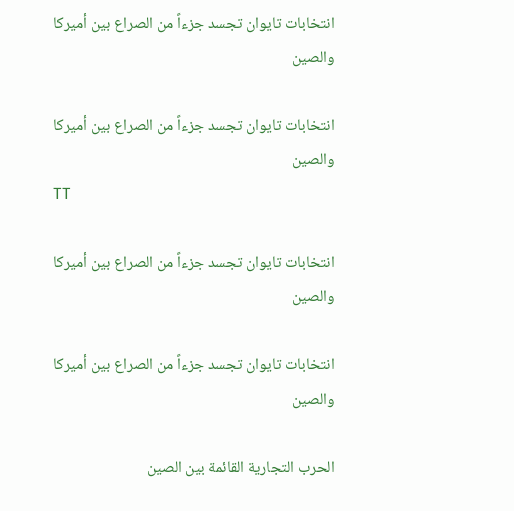انتخابات تايوان تجسد جزءاً من الصراع بين أميركا والصين

انتخابات تايوان تجسد جزءاً من الصراع بين أميركا والصين
TT

انتخابات تايوان تجسد جزءاً من الصراع بين أميركا والصين

انتخابات تايوان تجسد جزءاً من الصراع بين أميركا والصين

الحرب التجارية القائمة بين الصين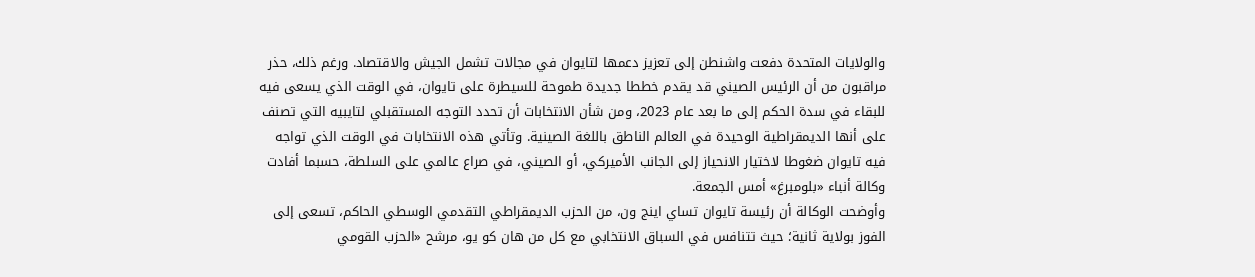والولايات المتحدة دفعت واشنطن إلى تعزيز دعمها لتايوان في مجالات تشمل الجيش والاقتصاد. ورغم ذلك، حذر مراقبون من أن الرئيس الصيني قد يقدم خططا جديدة طموحة للسيطرة على تايوان، في الوقت الذي يسعى فيه للبقاء في سدة الحكم إلى ما بعد عام 2023، ومن شأن الانتخابات أن تحدد التوجه المستقبلي لتايبيه التي تصنف على أنها الديمقراطية الوحيدة في العالم الناطق باللغة الصينية. وتأتي هذه الانتخابات في الوقت الذي تواجه فيه تايوان ضغوطا لاختيار الانحياز إلى الجانب الأميركي، أو الصيني، في صراع عالمي على السلطة، حسبما أفادت وكالة أنباء «بلومبرغ» أمس الجمعة.
وأوضحت الوكالة أن رئيسة تايوان تساي اينج ون، من الحزب الديمقراطي التقدمي الوسطي الحاكم، تسعى إلى الفوز بولاية ثانية؛ حيث تتنافس في السباق الانتخابي مع كل من هان كو يو، مرشح «الحزب القومي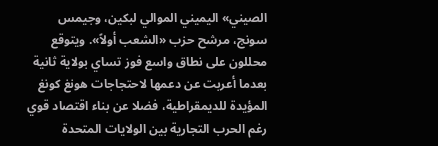الصيني» اليميني الموالي لبكين، وجيمس سونج، مرشح حزب «الشعب أولاً». ويتوقع محللون على نطاق واسع فوز تساي بولاية ثانية بعدما أعربت عن دعمها لاحتجاجات هونغ كونغ المؤيدة للديمقراطية، فضلا عن بناء اقتصاد قوي رغم الحرب التجارية بين الولايات المتحدة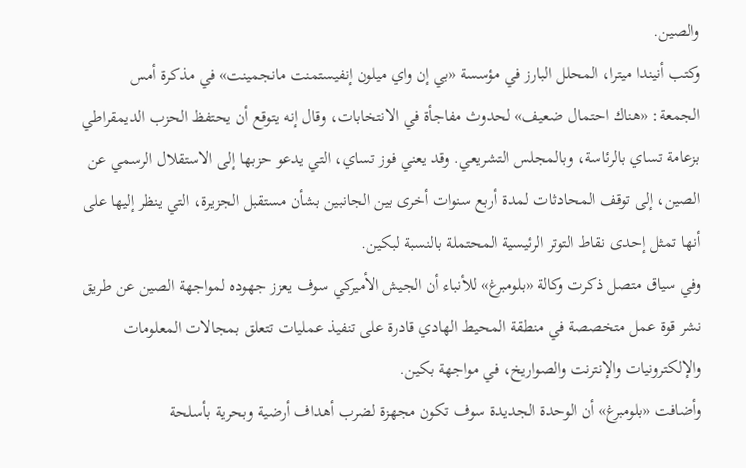والصين.
وكتب أنيندا ميترا، المحلل البارز في مؤسسة «بي إن واي ميلون إنفيستمنت مانجمينت» في مذكرة أمس الجمعة: «هناك احتمال ضعيف» لحدوث مفاجأة في الانتخابات، وقال إنه يتوقع أن يحتفظ الحزب الديمقراطي بزعامة تساي بالرئاسة، وبالمجلس التشريعي. وقد يعني فوز تساي، التي يدعو حزبها إلى الاستقلال الرسمي عن الصين، إلى توقف المحادثات لمدة أربع سنوات أخرى بين الجانبين بشأن مستقبل الجزيرة، التي ينظر إليها على أنها تمثل إحدى نقاط التوتر الرئيسية المحتملة بالنسبة لبكين.
وفي سياق متصل ذكرت وكالة «بلومبرغ» للأنباء أن الجيش الأميركي سوف يعزز جهوده لمواجهة الصين عن طريق نشر قوة عمل متخصصة في منطقة المحيط الهادي قادرة على تنفيذ عمليات تتعلق بمجالات المعلومات والإلكترونيات والإنترنت والصواريخ، في مواجهة بكين.
وأضافت «بلومبرغ» أن الوحدة الجديدة سوف تكون مجهزة لضرب أهداف أرضية وبحرية بأسلحة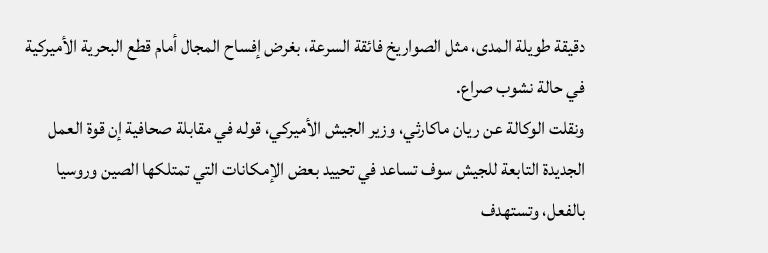دقيقة طويلة المدى، مثل الصواريخ فائقة السرعة، بغرض إفساح المجال أمام قطع البحرية الأميركية في حالة نشوب صراع.
ونقلت الوكالة عن ريان ماكارثي، وزير الجيش الأميركي، قوله في مقابلة صحافية إن قوة العمل الجديدة التابعة للجيش سوف تساعد في تحييد بعض الإمكانات التي تمتلكها الصين وروسيا بالفعل، وتستهدف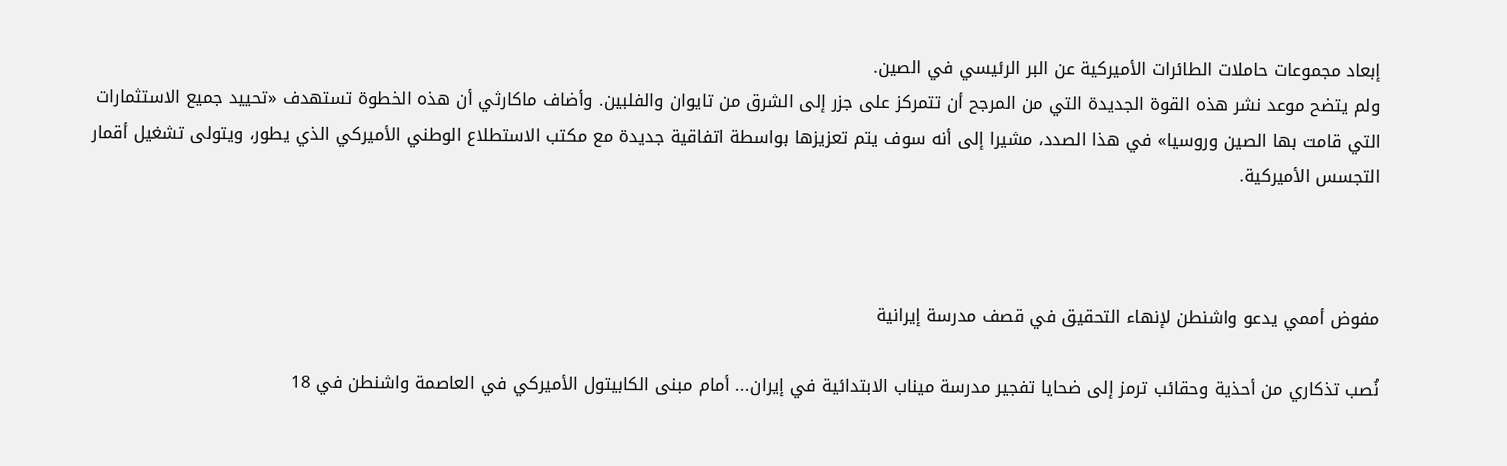إبعاد مجموعات حاملات الطائرات الأميركية عن البر الرئيسي في الصين.
ولم يتضح موعد نشر هذه القوة الجديدة التي من المرجح أن تتمركز على جزر إلى الشرق من تايوان والفلبين. وأضاف ماكارثي أن هذه الخطوة تستهدف «تحييد جميع الاستثمارات التي قامت بها الصين وروسيا» في هذا الصدد، مشيرا إلى أنه سوف يتم تعزيزها بواسطة اتفاقية جديدة مع مكتب الاستطلاع الوطني الأميركي الذي يطور، ويتولى تشغيل أقمار التجسس الأميركية.



مفوض أممي يدعو واشنطن لإنهاء التحقيق في قصف مدرسة إيرانية

نُصب تذكاري من أحذية وحقائب ترمز إلى ضحايا تفجير مدرسة ميناب الابتدائية في إيران... أمام مبنى الكابيتول الأميركي في العاصمة واشنطن في 18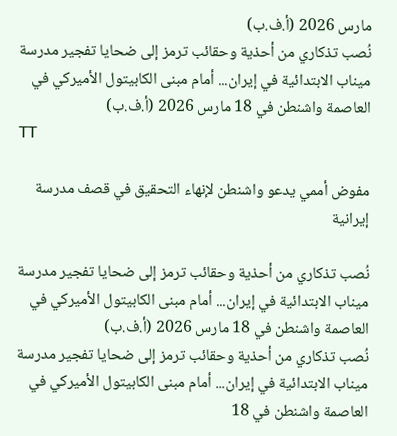مارس 2026 (أ.ف.ب)
نُصب تذكاري من أحذية وحقائب ترمز إلى ضحايا تفجير مدرسة ميناب الابتدائية في إيران... أمام مبنى الكابيتول الأميركي في العاصمة واشنطن في 18 مارس 2026 (أ.ف.ب)
TT

مفوض أممي يدعو واشنطن لإنهاء التحقيق في قصف مدرسة إيرانية

نُصب تذكاري من أحذية وحقائب ترمز إلى ضحايا تفجير مدرسة ميناب الابتدائية في إيران... أمام مبنى الكابيتول الأميركي في العاصمة واشنطن في 18 مارس 2026 (أ.ف.ب)
نُصب تذكاري من أحذية وحقائب ترمز إلى ضحايا تفجير مدرسة ميناب الابتدائية في إيران... أمام مبنى الكابيتول الأميركي في العاصمة واشنطن في 18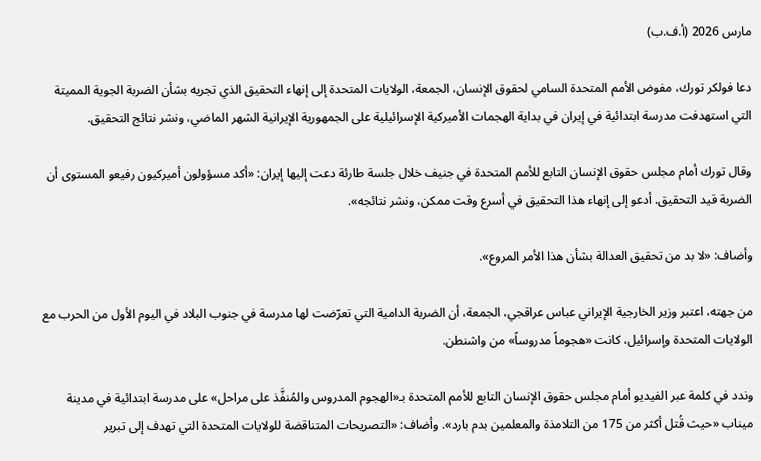مارس 2026 (أ.ف.ب)

دعا فولكر تورك، مفوض الأمم المتحدة السامي لحقوق الإنسان، الجمعة، الولايات المتحدة إلى إنهاء التحقيق الذي تجريه بشأن الضربة الجوية المميتة التي استهدفت مدرسة ابتدائية في إيران في بداية الهجمات الأميركية الإسرائيلية على الجمهورية الإيرانية الشهر الماضي، ونشر نتائج التحقيق.

وقال تورك أمام مجلس حقوق الإنسان التابع للأمم المتحدة في جنيف خلال جلسة طارئة دعت إليها إيران: «أكد مسؤولون أميركيون رفيعو المستوى أن الضربة قيد التحقيق. أدعو إلى إنهاء هذا التحقيق في أسرع وقت ممكن، ونشر نتائجه».

وأضاف: «لا بد من تحقيق العدالة بشأن هذا الأمر المروع».

من جهته، اعتبر وزير الخارجية الإيراني عباس عراقجي، الجمعة، أن الضربة الدامية التي تعرّضت لها مدرسة في جنوب البلاد في اليوم الأول من الحرب مع الولايات المتحدة وإسرائيل، كانت «هجوماً مدروساً» من واشنطن.

وندد في كلمة عبر الفيديو أمام مجلس حقوق الإنسان التابع للأمم المتحدة بـ«الهجوم المدروس والمُنفَّذ على مراحل» على مدرسة ابتدائية في مدينة ميناب «حيث قُتل أكثر من 175 من التلامذة والمعلمين بدم بارد». وأضاف: «التصريحات المتناقضة للولايات المتحدة التي تهدف إلى تبرير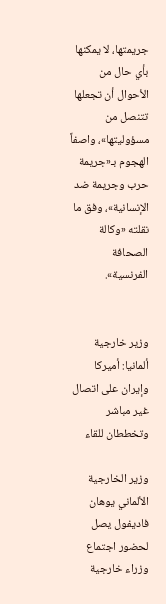جريمتها، لا يمكنها بأي حال من الأحوال أن تجعلها تتنصل من مسؤوليتها»، واصفاً الهجوم بـ«جريمة حرب وجريمة ضد الإنسانية»، وفق ما نقلته «وكالة الصحافة الفرنسية».


وزير خارجية ألمانيا: أميركا وإيران على اتصال غير مباشر وتخططان للقاء

وزير الخارجية الألماني يوهان فاديفول يصل لحضور اجتماع وزراء خارجية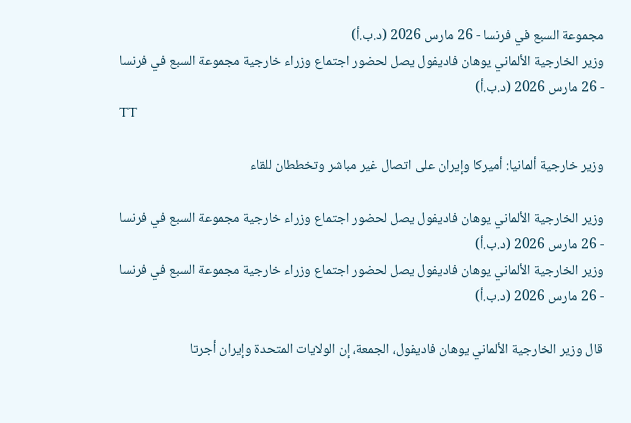مجموعة السبع في فرنسا - 26 مارس 2026 (د.ب.أ)
وزير الخارجية الألماني يوهان فاديفول يصل لحضور اجتماع وزراء خارجية مجموعة السبع في فرنسا - 26 مارس 2026 (د.ب.أ)
TT

وزير خارجية ألمانيا: أميركا وإيران على اتصال غير مباشر وتخططان للقاء

وزير الخارجية الألماني يوهان فاديفول يصل لحضور اجتماع وزراء خارجية مجموعة السبع في فرنسا - 26 مارس 2026 (د.ب.أ)
وزير الخارجية الألماني يوهان فاديفول يصل لحضور اجتماع وزراء خارجية مجموعة السبع في فرنسا - 26 مارس 2026 (د.ب.أ)

قال وزير الخارجية الألماني يوهان فاديفول، الجمعة، إن الولايات المتحدة وإيران أجرتا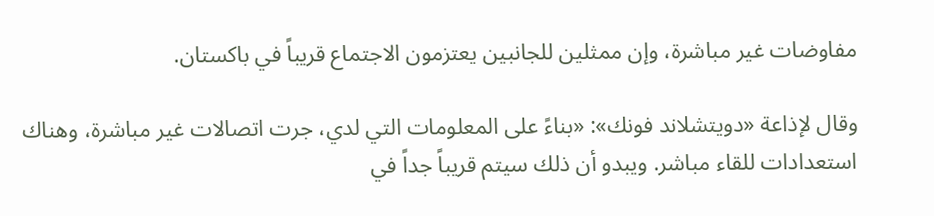مفاوضات غير مباشرة، وإن ممثلين للجانبين يعتزمون الاجتماع قريباً في باكستان.

وقال لإذاعة «دويتشلاند فونك»: «بناءً على المعلومات التي لدي، جرت اتصالات غير مباشرة، وهناك استعدادات للقاء مباشر. ويبدو أن ذلك سيتم قريباً جداً في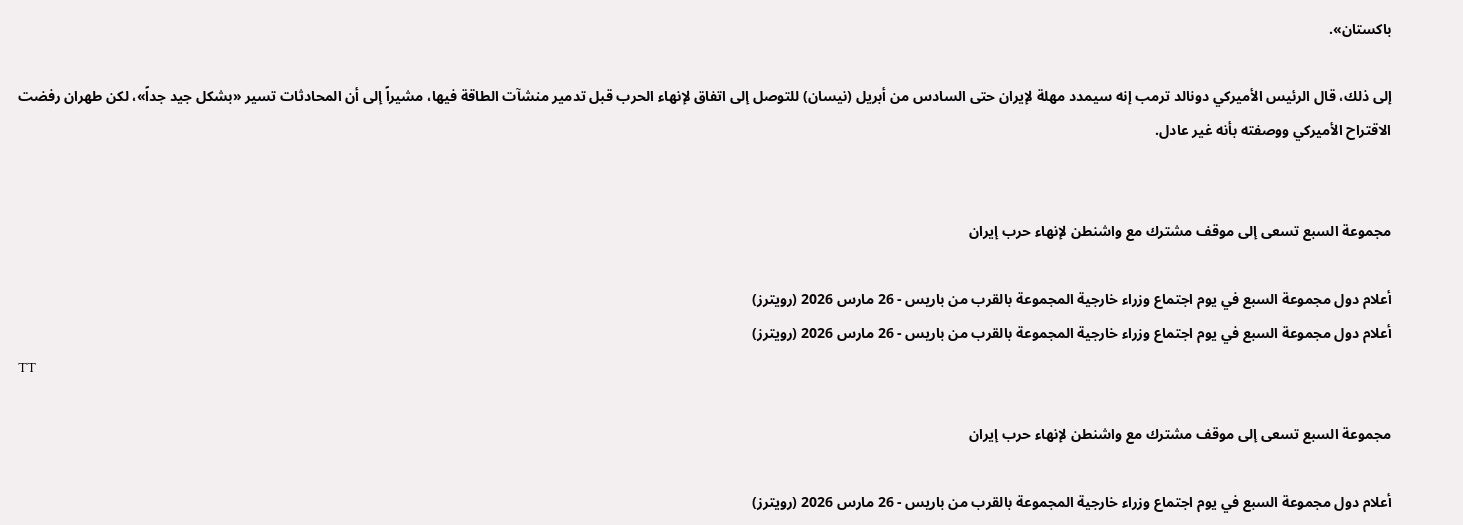باكستان».

إلى ذلك، قال الرئيس الأميركي دونالد ترمب إنه سيمدد مهلة لإيران حتى السادس من أبريل (نيسان) للتوصل إلى اتفاق لإنهاء الحرب قبل تدمير منشآت الطاقة فيها، مشيراً إلى أن المحادثات تسير «بشكل جيد جداً»، لكن طهران رفضت الاقتراح الأميركي ووصفته بأنه غير عادل.


مجموعة السبع تسعى إلى موقف مشترك مع واشنطن لإنهاء حرب إيران

أعلام دول مجموعة السبع في يوم اجتماع وزراء خارجية المجموعة بالقرب من باريس - 26 مارس 2026 (رويترز)
أعلام دول مجموعة السبع في يوم اجتماع وزراء خارجية المجموعة بالقرب من باريس - 26 مارس 2026 (رويترز)
TT

مجموعة السبع تسعى إلى موقف مشترك مع واشنطن لإنهاء حرب إيران

أعلام دول مجموعة السبع في يوم اجتماع وزراء خارجية المجموعة بالقرب من باريس - 26 مارس 2026 (رويترز)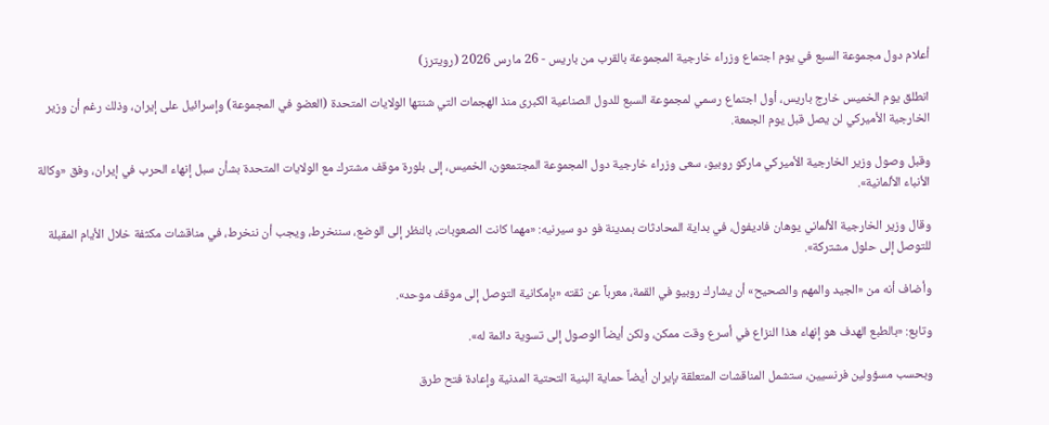أعلام دول مجموعة السبع في يوم اجتماع وزراء خارجية المجموعة بالقرب من باريس - 26 مارس 2026 (رويترز)

انطلق يوم الخميس خارج باريس، أول اجتماع رسمي لمجموعة السبع للدول الصناعية الكبرى منذ الهجمات التي شنتها الولايات المتحدة (العضو في المجموعة) وإسرائيل على إيران، وذلك رغم أن وزير الخارجية الأميركي لن يصل قبل يوم الجمعة.

وقبل وصول وزير الخارجية الأميركي ماركو روبيو، سعى وزراء خارجية دول المجموعة المجتمعون، الخميس، إلى بلورة موقف مشترك مع الولايات المتحدة بشأن سبل إنهاء الحرب في إيران، وفق «وكالة الأنباء الألمانية».

وقال وزير الخارجية الألماني يوهان فاديفول، في بداية المحادثات بمدينة فو دو سيرنيه: «مهما كانت الصعوبات، بالنظر إلى الوضع، سننخرط، ويجب أن ننخرط، في مناقشات مكثفة خلال الأيام المقبلة للتوصل إلى حلول مشتركة».

وأضاف أنه من «الجيد والمهم والصحيح» أن يشارك روبيو في القمة، معرباً عن ثقته «بإمكانية التوصل إلى موقف موحد».

وتابع: «بالطبع الهدف هو إنهاء هذا النزاع في أسرع وقت ممكن، ولكن أيضاً الوصول إلى تسوية دائمة له».

وبحسب مسؤولين فرنسيين، ستشمل المناقشات المتعلقة بإيران أيضاً حماية البنية التحتية المدنية وإعادة فتح طرق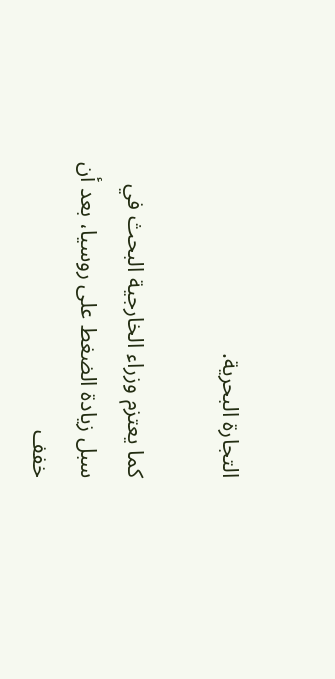التجارة البحرية.

كما يعتزم وزراء الخارجية البحث في سبل زيادة الضغط على روسيا، بعد أن خفف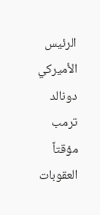الرئيس الأميركي دونالد ترمب مؤقتاً العقوبات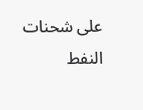على شحنات النفط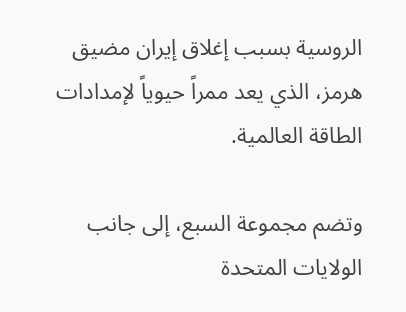الروسية بسبب إغلاق إيران مضيق هرمز، الذي يعد ممراً حيوياً لإمدادات الطاقة العالمية.

وتضم مجموعة السبع، إلى جانب الولايات المتحدة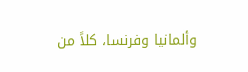وألمانيا وفرنسا، كلاً من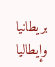بريطانيا وإيطاليا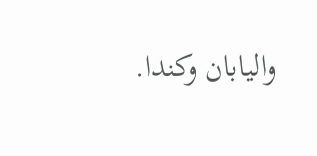واليابان وكندا.